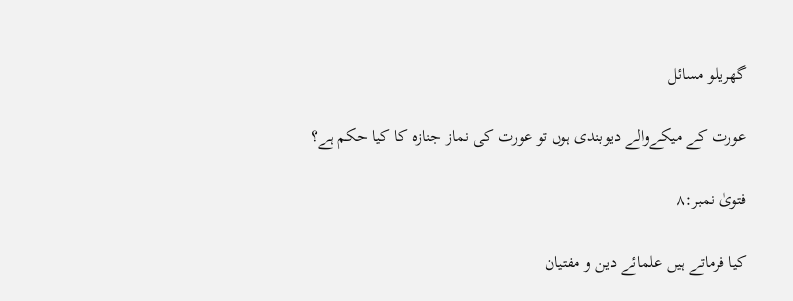گھریلو مسائل

عورت کے میکےوالے دیوبندی ہوں تو عورت کی نماز جنازہ کا کیا حکم ہے؟

فتویٰ نمبر:۸

کیا فرماتے ہیں علمائے دین و مفتیان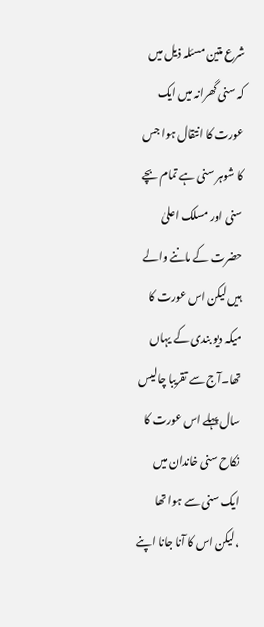شرع متین مسئلہ ذیل میں کہ سنی گھرانہ میں ایک عورت کا انتقال ہوا جس کا شوہر سنی ہے تمام بچے سنی اور مسلک اعلیٰ حضرت کے ماننے والے ہیں لیکن اس عورت کا میکہ دیو بندی کے یہاں تھا۔آج سے تقریبا چالیس سال پہلے اس عورت کا نکاح سنی خاندان میں ایک سنی سے ہوا تھا ،لیکن اس کا آنا جانا اپنے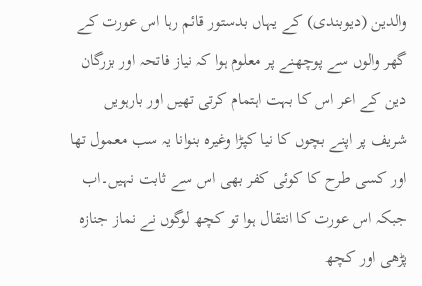والدین (دیوبندی) کے یہاں بدستور قائم رہا اس عورت کے گھر والوں سے پوچھنے پر معلوم ہوا کہ نیاز فاتحہ اور بزرگان دین کے اعر اس کا بہت اہتمام کرتی تھیں اور بارہویں شریف پر اپنے بچوں کا نیا کپڑا وغیرہ بنوانا یہ سب معمول تھا اور کسی طرح کا کوئی کفر بھی اس سے ثابت نہیں۔اب جبکہ اس عورت کا انتقال ہوا تو کچھ لوگوں نے نماز جنازہ پڑھی اور کچھ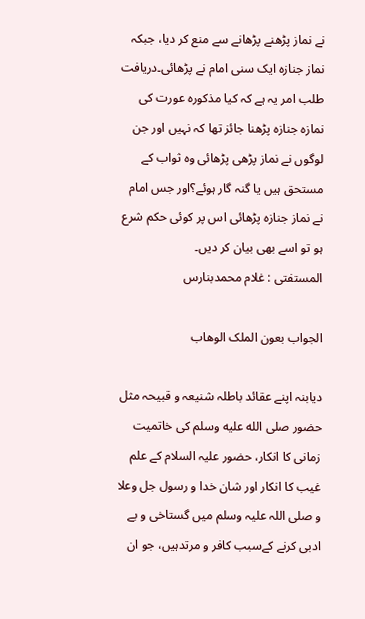نے نماز پڑھنے پڑھانے سے منع کر دیا، جبکہ نماز جنازہ ایک سنی امام نے پڑھائی۔دریافت طلب امر یہ ہے کہ کیا مذکورہ عورت کی نمازہ جنازہ پڑھنا جائز تھا کہ نہیں اور جن لوگوں نے نماز پڑھی پڑھائی وہ ثواب کے مستحق ہیں یا گنہ گار ہوئے؟اور جس امام نے نماز جنازہ پڑھائی اس پر کوئی حکم شرع ہو تو اسے بھی بیان کر دیں۔
المستفتی : غلام محمدبنارس

الجواب بعون الملک الوھاب

دیابنہ اپنے عقائد باطلہ شنیعہ و قبیحہ مثل حضور صلى الله عليه وسلم کی خاتمیت زمانی کا انکار، حضور علیہ السلام کے علم غیب کا انکار اور شان خدا و رسول جل وعلا و صلی اللہ علیہ وسلم میں گستاخی و بے ادبی کرنے کےسبب کافر و مرتدہیں، جو ان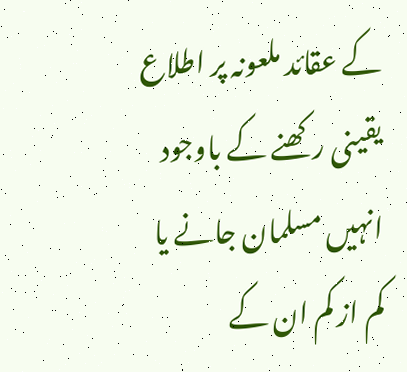کے عقائد ملعونہ پر اطلاع یقینی رکھنے کے باوجود انہیں مسلمان جانے یا کم از کم ان کے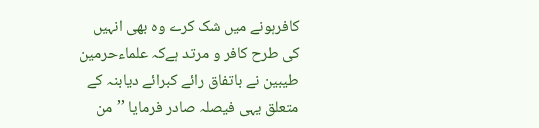کافرہونے میں شک کرے وہ بھی انہیں کی طرح کافر و مرتد ہےکہ علماءحرمین طیبین نے باتفاق رائے کبرائے دیابنہ کے متعلق یہی فیصلہ صادر فرمایا ’’من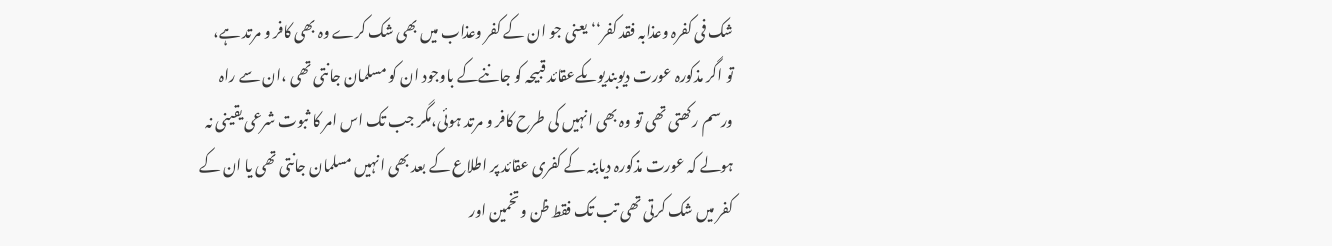شک فی کفرہ وعذابہ فقد کفر‘‘یعنی جو ان کے کفر وعذاب میں بھی شک کرے وہ بھی کافر و مرتد ہے،
تو اگر مذکورہ عورت دیوبندیوںکےعقائد قبیحہ کو جاننےکے باوجود ان کو مسلمان جانتی تھی ،ان سے راہ ورسم رکھتی تھی تو وہ بھی انہیں کی طرح کافر و مرتد ہوئی،مگر جب تک اس امر کا ثبوت شرعی یقینی نہ ہولے کہ عورت مذکورہ دیابنہ کے کفری عقائد پر اطلاع کے بعد بھی انہیں مسلمان جانتی تھی یا ان کے کفر میں شک کرتی تھی تب تک فقط ظن وتخمین اور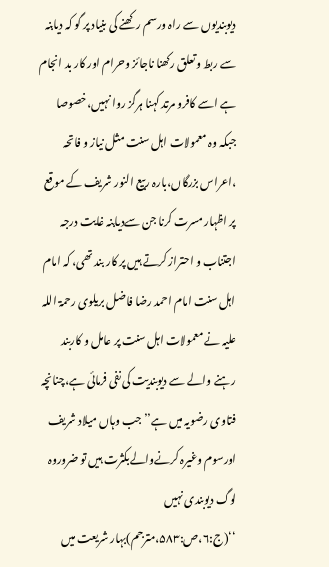دیوبندیوں سے راہ ورسم رکھنے کی بنیاد پر گو کہ دیابنہ سے ربط وتعلق رکھنا ناجائز وحرام اور کار بد انجام ہے اسے کافرو مرتد کہنا ہرگز روا نہیں،خصوصا جبکہ وہ معمولات اہل سنت مثل نیاز و فاتحہ ،اعراس بزرگاں،بارہ ربیع النور شریف کے موقع پر اظہار مسرت کرنا جن سےدیابنہ غایت درجہ اجتناب و احتراز کرتے ہیں پر کار بند تھی، کہ امام اہل سنت امام احمد رضا فاضل بریلوی رحمۃ اللہ علیہ نے معمولات اہل سنت پر عامل و کاربند رہنے والے سے دیوبندیت کی نفی فرمائی ہے،چنانچہ فتاوی رضویہ میں ہے’’جب وہاں میلاد شریف اورسوم وغیرہ کرنےوالےبکثرت ہیں تو ضروروہ لوگ دیوبندی نہیں ‘‘(ج:۶،ص:۵۸۳،مترجم)بہار شریعت میں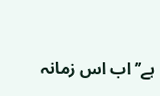ہے’’اب اس زمانہ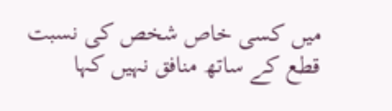میں کسی خاص شخص کی نسبت قطع کے ساتھ منافق نہیں کہا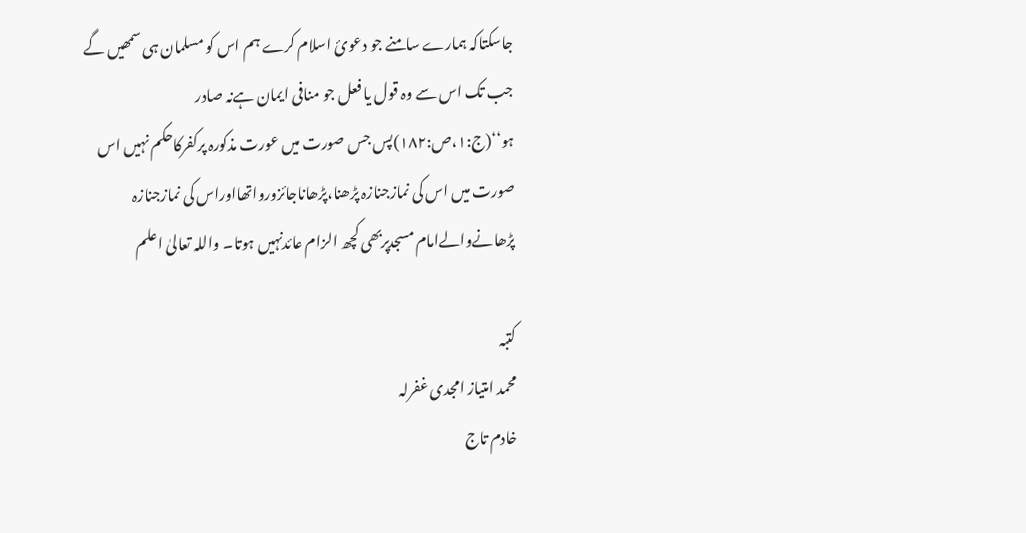جاسکتاکہ ہمارے سامنے جو دعوئ اسلام کرے ہم اس کو مسلمان ہی سمھیں گے جب تک اس سے وہ قول یا فعل جو منافی ایمان ہےنہ صادر ہو‘‘(ج:۱،ص:۱۸۲)پس جس صورت میں عورت مذکورہ پرکفرکاحکم نہیں اس صورت میں اس کی نمازجنازہ پڑھنا،پڑھاناجائزورواتھااوراس کی نمازجنازہ پڑھانےوالےامام مسجدپربھی کچھ الزام عائدنہیں ہوتا۔ واللہ تعالیٰ اعلم

کتبہ
محمد امتیاز امجدی غفرلہ
خادم تاج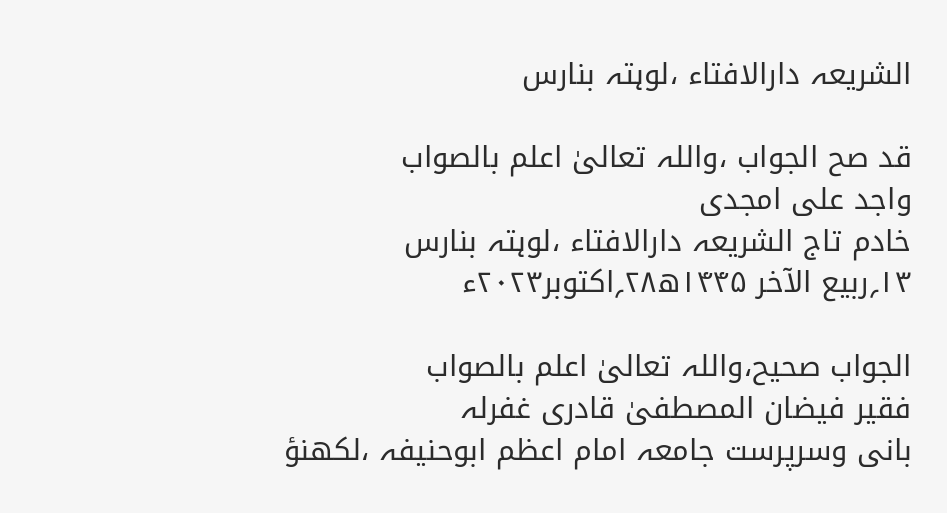الشریعہ دارالافتاء ،لوہتہ بنارس

قد صح الجواب ،واللہ تعالیٰ اعلم بالصواب
واجد علی امجدی
خادم تاج الشریعہ دارالافتاء ،لوہتہ بنارس
۱۳؍ربیع الآخر ۱۴۴۵ھ۲۸؍اکتوبر۲۰۲۳ء

الجواب صحیح،واللہ تعالیٰ اعلم بالصواب
فقیر فیضان المصطفیٰ قادری غفرلہ
بانی وسرپرست جامعہ امام اعظم ابوحنیفہ ،لکھنؤ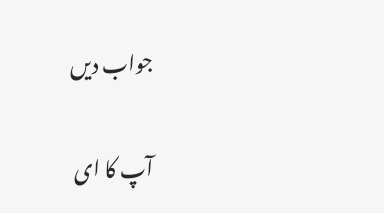جواب دیں

آپ کا ای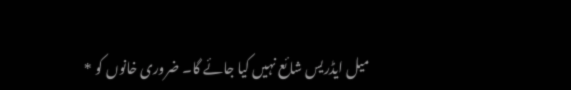میل ایڈریس شائع نہیں کیا جائے گا۔ ضروری خانوں کو *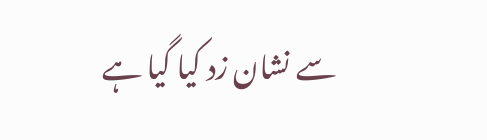سے نشان زد کیا گیا ہے